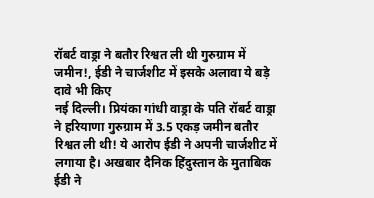रॉबर्ट वाड्रा ने बतौर रिश्वत ली थी गुरुग्राम में जमीन!, ईडी ने चार्जशीट में इसके अलावा ये बड़े दावे भी किए
नई दिल्ली। प्रियंका गांधी वाड्रा के पति रॉबर्ट वाड्रा ने हरियाणा गुरुग्राम में 3.5 एकड़ जमीन बतौर रिश्वत ली थी! ये आरोप ईडी ने अपनी चार्जशीट में लगाया है। अखबार दैनिक हिंदुस्तान के मुताबिक ईडी ने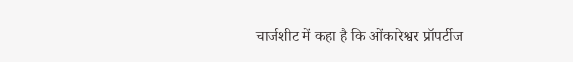चार्जशीट में कहा है कि ओंकारेश्वर प्रॉपर्टीज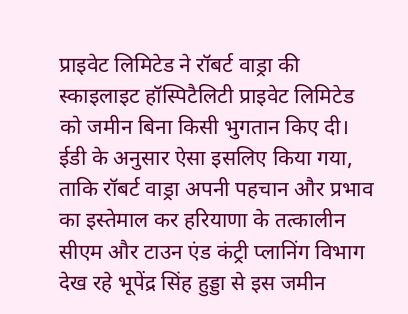प्राइवेट लिमिटेड ने रॉबर्ट वाड्रा की स्काइलाइट हॉस्पिटैलिटी प्राइवेट लिमिटेड को जमीन बिना किसी भुगतान किए दी। ईडी के अनुसार ऐसा इसलिए किया गया, ताकि रॉबर्ट वाड्रा अपनी पहचान और प्रभाव का इस्तेमाल कर हरियाणा के तत्कालीन सीएम और टाउन एंड कंट्री प्लानिंग विभाग देख रहे भूपेंद्र सिंह हुड्डा से इस जमीन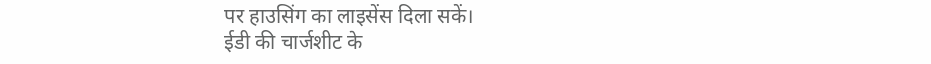पर हाउसिंग का लाइसेंस दिला सकें।
ईडी की चार्जशीट के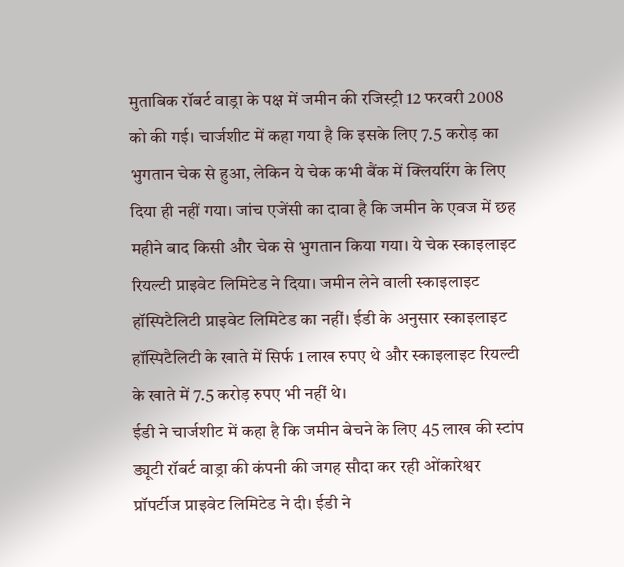मुताबिक रॉबर्ट वाड्रा के पक्ष में जमीन की रजिस्ट्री 12 फरवरी 2008 को की गई। चार्जशीट में कहा गया है कि इसके लिए 7.5 करोड़ का भुगतान चेक से हुआ, लेकिन ये चेक कभी बैंक में क्लियरिंग के लिए दिया ही नहीं गया। जांच एजेंसी का दावा है कि जमीन के एवज में छह महीने बाद किसी और चेक से भुगतान किया गया। ये चेक स्काइलाइट रियल्टी प्राइवेट लिमिटेड ने दिया। जमीन लेने वाली स्काइलाइट हॉस्पिटैलिटी प्राइवेट लिमिटेड का नहीं। ईडी के अनुसार स्काइलाइट हॉस्पिटैलिटी के खाते में सिर्फ 1 लाख रुपए थे और स्काइलाइट रियल्टी के खाते में 7.5 करोड़ रुपए भी नहीं थे।
ईडी ने चार्जशीट में कहा है कि जमीन बेचने के लिए 45 लाख की स्टांप ड्यूटी रॉबर्ट वाड्रा की कंपनी की जगह सौदा कर रही ओंकारेश्वर प्रॉपर्टीज प्राइवेट लिमिटेड ने दी। ईडी ने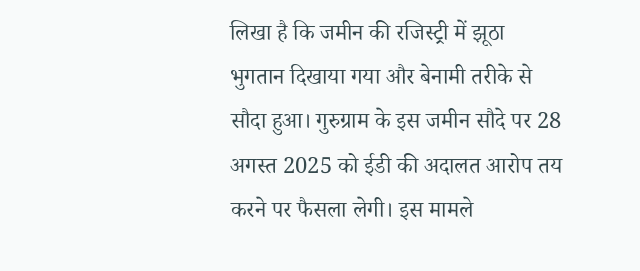लिखा है कि जमीन की रजिस्ट्री में झूठा भुगतान दिखाया गया और बेनामी तरीके से सौदा हुआ। गुरुग्राम के इस जमीन सौदे पर 28 अगस्त 2025 को ईडी की अदालत आरोप तय करने पर फैसला लेगी। इस मामले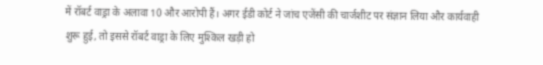में रॉबर्ट वाड्रा के अलावा 10 और आरोपी हैं। अगर ईडी कोर्ट ने जांच एजेंसी की चार्जशीट पर संज्ञान लिया और कार्यवाही शुरू हुई, तो इससे रॉबर्ट वाड्रा के लिए मुश्किल खड़ी हो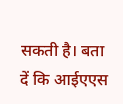सकती है। बता दें कि आईएएस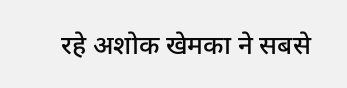रहे अशोक खेमका ने सबसे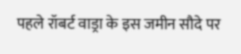पहले रॉबर्ट वाड्रा के इस जमीन सौदे पर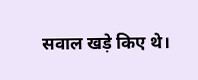सवाल खड़े किए थे।